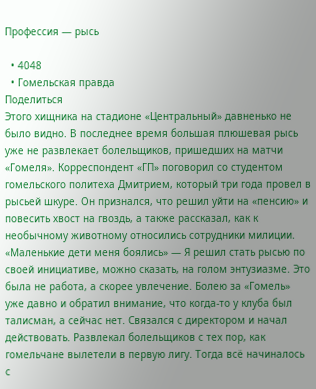Профессия — рысь

  • 4048
  • Гомельская правда
Поделиться
Этого хищника на стадионе «Центральный» давненько не было видно. В последнее время большая плюшевая рысь уже не развлекает болельщиков, пришедших на матчи «Гомеля». Корреспондент «ГП» поговорил со студентом гомельского политеха Дмитрием, который три года провел в рысьей шкуре. Он признался, что решил уйти на «пенсию» и повесить хвост на гвоздь, а также рассказал, как к необычному животному относились сотрудники милиции. «Маленькие дети меня боялись» — Я решил стать рысью по своей инициативе, можно сказать, на голом энтузиазме. Это была не работа, а скорее увлечение. Болею за «Гомель» уже давно и обратил внимание, что когда-то у клуба был талисман, а сейчас нет. Связался с директором и начал действовать. Развлекал болельщиков с тех пор, как гомельчане вылетели в первую лигу. Тогда всё начиналось с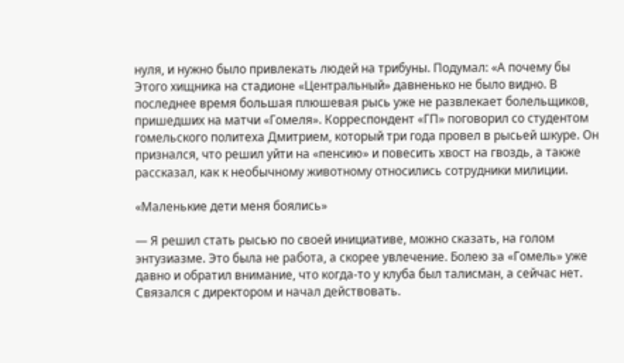нуля, и нужно было привлекать людей на трибуны. Подумал: «А почему бы
Этого хищника на стадионе «Центральный» давненько не было видно. В последнее время большая плюшевая рысь уже не развлекает болельщиков, пришедших на матчи «Гомеля». Корреспондент «ГП» поговорил со студентом гомельского политеха Дмитрием, который три года провел в рысьей шкуре. Он признался, что решил уйти на «пенсию» и повесить хвост на гвоздь, а также рассказал, как к необычному животному относились сотрудники милиции.

«Маленькие дети меня боялись»

— Я решил стать рысью по своей инициативе, можно сказать, на голом энтузиазме. Это была не работа, а скорее увлечение. Болею за «Гомель» уже давно и обратил внимание, что когда-то у клуба был талисман, а сейчас нет. Связался с директором и начал действовать.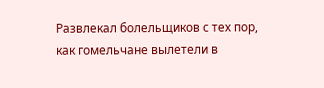Развлекал болельщиков с тех пор, как гомельчане вылетели в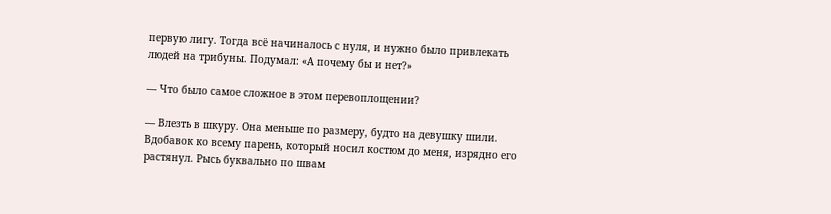первую лигу. Тогда всё начиналось с нуля, и нужно было привлекать людей на трибуны. Подумал: «А почему бы и нет?»

— Что было самое сложное в этом перевоплощении?

— Влезть в шкуру. Она меньше по размеру, будто на девушку шили. Вдобавок ко всему парень, который носил костюм до меня, изрядно его растянул. Рысь буквально по швам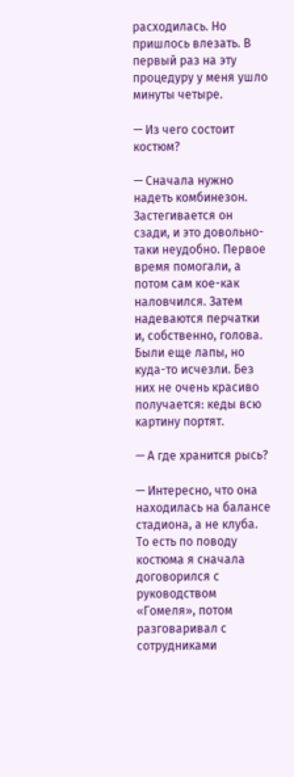расходилась. Но пришлось влезать. В первый раз на эту процедуру у меня ушло минуты четыре.

— Из чего состоит костюм?

— Сначала нужно надеть комбинезон. Застегивается он сзади, и это довольно-таки неудобно. Первое время помогали, а потом сам кое-как наловчился. Затем надеваются перчатки и, собственно, голова. Были еще лапы, но куда-то исчезли. Без них не очень красиво получается: кеды всю картину портят.

— А где хранится рысь?

— Интересно, что она находилась на балансе стадиона, а не клуба. То есть по поводу костюма я сначала договорился с руководством «Гомеля», потом разговаривал с сотрудниками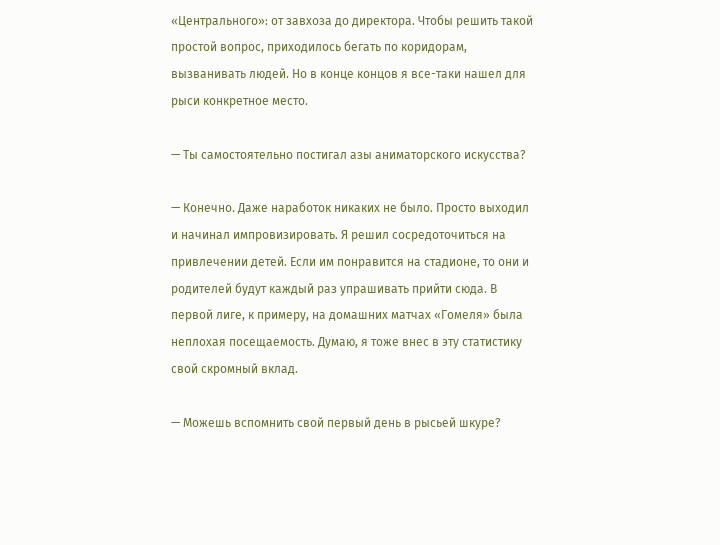«Центрального»: от завхоза до директора. Чтобы решить такой простой вопрос, приходилось бегать по коридорам, вызванивать людей. Но в конце концов я все-таки нашел для рыси конкретное место.

— Ты самостоятельно постигал азы аниматорского искусства?

— Конечно. Даже наработок никаких не было. Просто выходил и начинал импровизировать. Я решил сосредоточиться на привлечении детей. Если им понравится на стадионе, то они и родителей будут каждый раз упрашивать прийти сюда. В первой лиге, к примеру, на домашних матчах «Гомеля» была неплохая посещаемость. Думаю, я тоже внес в эту статистику свой скромный вклад.

— Можешь вспомнить свой первый день в рысьей шкуре?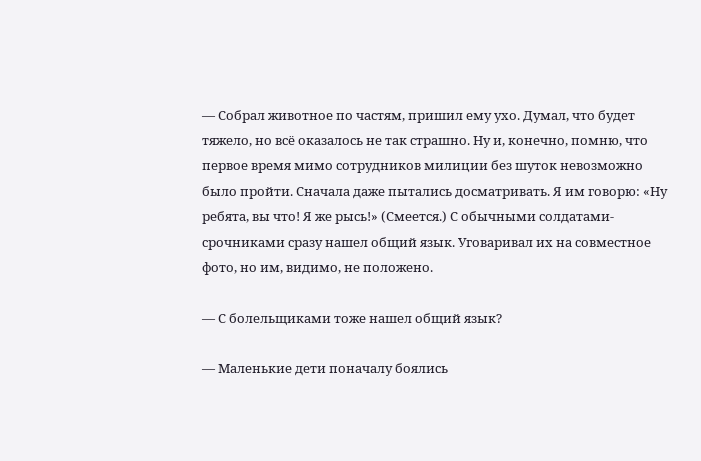— Собрал животное по частям, пришил ему ухо. Думал, что будет тяжело, но всё оказалось не так страшно. Ну и, конечно, помню, что первое время мимо сотрудников милиции без шуток невозможно было пройти. Сначала даже пытались досматривать. Я им говорю: «Ну ребята, вы что! Я же рысь!» (Смеется.) С обычными солдатами-срочниками сразу нашел общий язык. Уговаривал их на совместное фото, но им, видимо, не положено.

— С болельщиками тоже нашел общий язык?

— Маленькие дети поначалу боялись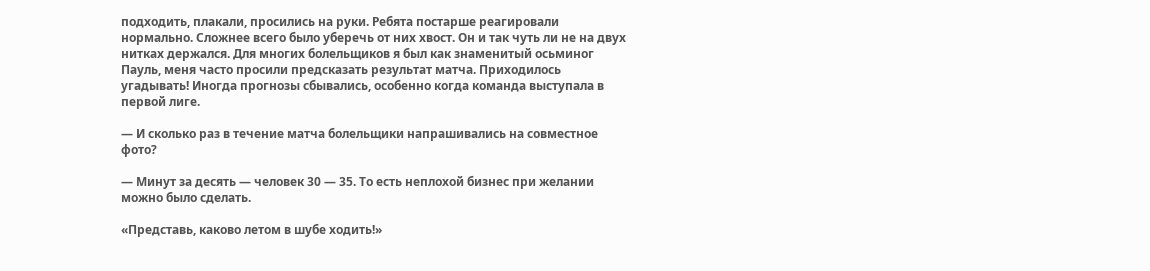подходить, плакали, просились на руки. Ребята постарше реагировали нормально. Сложнее всего было уберечь от них хвост. Он и так чуть ли не на двух нитках держался. Для многих болельщиков я был как знаменитый осьминог Пауль, меня часто просили предсказать результат матча. Приходилось угадывать! Иногда прогнозы сбывались, особенно когда команда выступала в первой лиге.

— И сколько раз в течение матча болельщики напрашивались на совместное фото?

— Минут за десять — человек 30 — 35. То есть неплохой бизнес при желании можно было сделать.

«Представь, каково летом в шубе ходить!»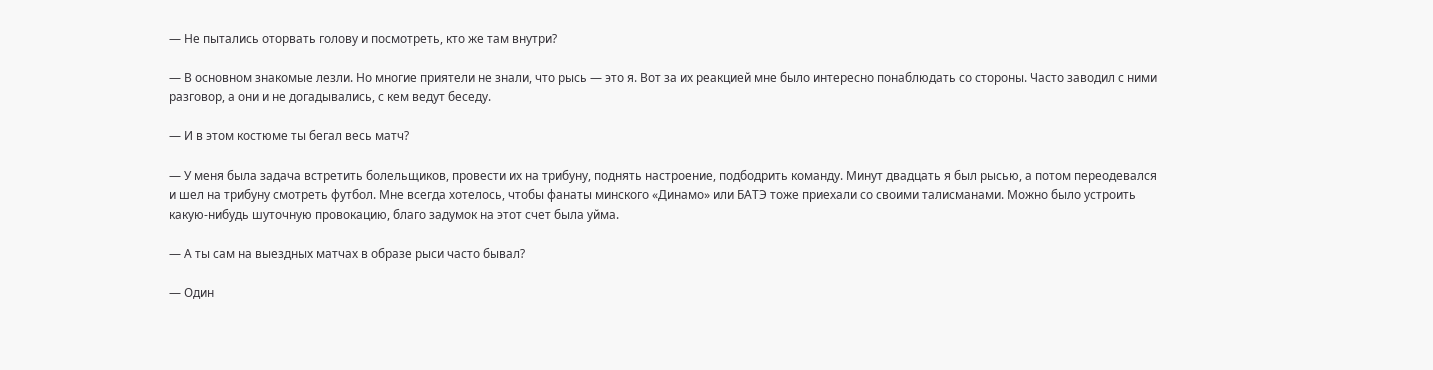— Не пытались оторвать голову и посмотреть, кто же там внутри?

— В основном знакомые лезли. Но многие приятели не знали, что рысь — это я. Вот за их реакцией мне было интересно понаблюдать со стороны. Часто заводил с ними разговор, а они и не догадывались, с кем ведут беседу.

— И в этом костюме ты бегал весь матч?

— У меня была задача встретить болельщиков, провести их на трибуну, поднять настроение, подбодрить команду. Минут двадцать я был рысью, а потом переодевался и шел на трибуну смотреть футбол. Мне всегда хотелось, чтобы фанаты минского «Динамо» или БАТЭ тоже приехали со своими талисманами. Можно было устроить какую-нибудь шуточную провокацию, благо задумок на этот счет была уйма.

— А ты сам на выездных матчах в образе рыси часто бывал?

— Один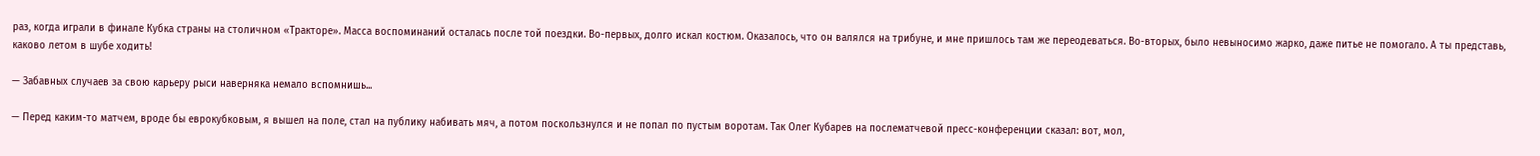раз, когда играли в финале Кубка страны на столичном «Тракторе». Масса воспоминаний осталась после той поездки. Во-первых, долго искал костюм. Оказалось, что он валялся на трибуне, и мне пришлось там же переодеваться. Во-вторых, было невыносимо жарко, даже питье не помогало. А ты представь, каково летом в шубе ходить!

— Забавных случаев за свою карьеру рыси наверняка немало вспомнишь...

— Перед каким-то матчем, вроде бы еврокубковым, я вышел на поле, стал на публику набивать мяч, а потом поскользнулся и не попал по пустым воротам. Так Олег Кубарев на послематчевой пресс-конференции сказал: вот, мол,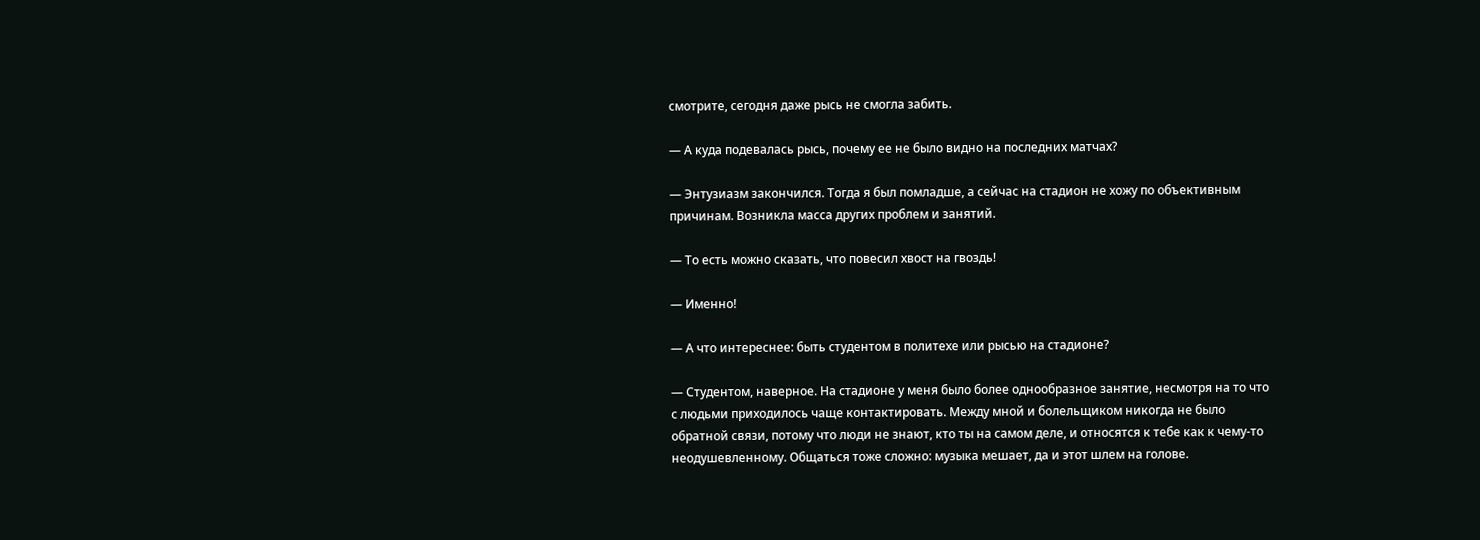смотрите, сегодня даже рысь не смогла забить.

— А куда подевалась рысь, почему ее не было видно на последних матчах?

— Энтузиазм закончился. Тогда я был помладше, а сейчас на стадион не хожу по объективным причинам. Возникла масса других проблем и занятий.

— То есть можно сказать, что повесил хвост на гвоздь!

— Именно!

— А что интереснее: быть студентом в политехе или рысью на стадионе?

— Студентом, наверное. На стадионе у меня было более однообразное занятие, несмотря на то что с людьми приходилось чаще контактировать. Между мной и болельщиком никогда не было обратной связи, потому что люди не знают, кто ты на самом деле, и относятся к тебе как к чему-то неодушевленному. Общаться тоже сложно: музыка мешает, да и этот шлем на голове.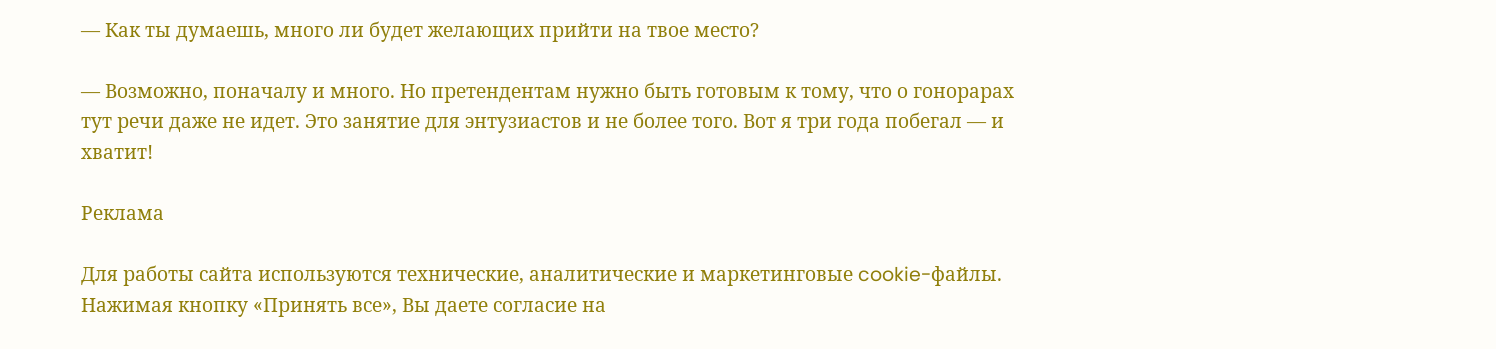— Как ты думаешь, много ли будет желающих прийти на твое место?

— Возможно, поначалу и много. Но претендентам нужно быть готовым к тому, что о гонорарах тут речи даже не идет. Это занятие для энтузиастов и не более того. Вот я три года побегал — и хватит!

Реклама

Для работы сайта используются технические, аналитические и маркетинговые cookie-файлы. Нажимая кнопку «Принять все», Вы даете согласие на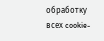обработку всех cookie-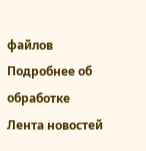файлов Подробнее об обработке
Лента новостей